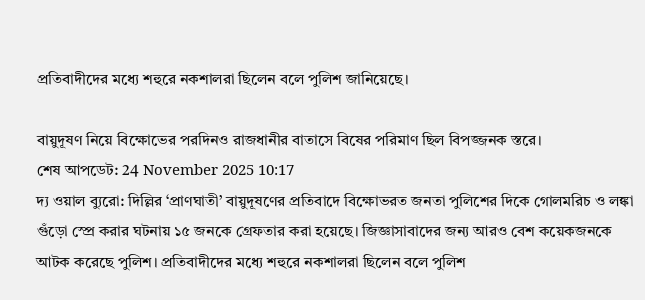প্রতিবাদীদের মধ্যে শহুরে নকশালরা ছিলেন বলে পুলিশ জানিয়েছে।

বায়ুদূষণ নিয়ে বিক্ষোভের পরদিনও রাজধানীর বাতাসে বিষের পরিমাণ ছিল বিপজ্জনক স্তরে।
শেষ আপডেট: 24 November 2025 10:17
দ্য ওয়াল ব্যুরো: দিল্লির ‘প্রাণঘাতী’ বায়ুদূষণের প্রতিবাদে বিক্ষোভরত জনতা পুলিশের দিকে গোলমরিচ ও লঙ্কা গুঁড়ো স্প্রে করার ঘটনায় ১৫ জনকে গ্রেফতার করা হয়েছে। জিজ্ঞাসাবাদের জন্য আরও বেশ কয়েকজনকে আটক করেছে পুলিশ। প্রতিবাদীদের মধ্যে শহুরে নকশালরা ছিলেন বলে পুলিশ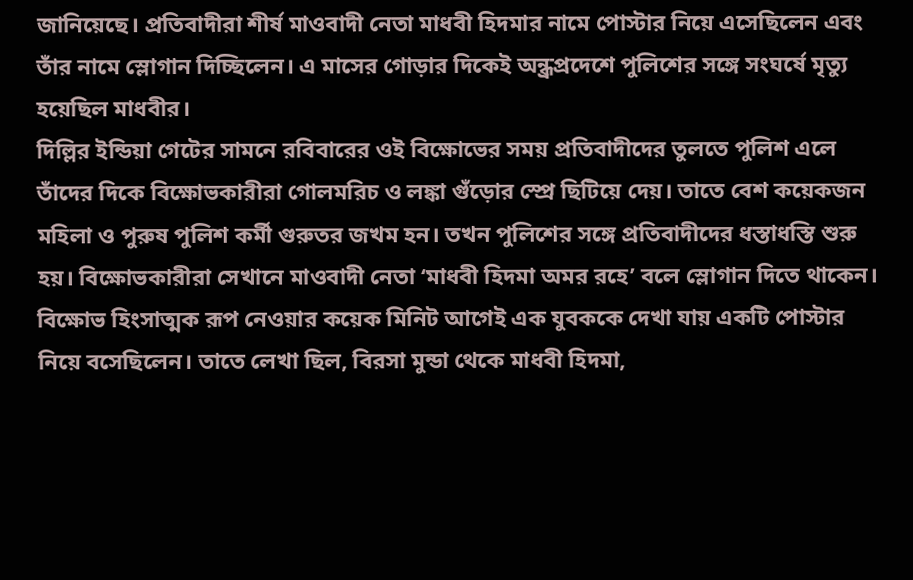জানিয়েছে। প্রতিবাদীরা শীর্ষ মাওবাদী নেতা মাধবী হিদমার নামে পোস্টার নিয়ে এসেছিলেন এবং তাঁর নামে স্লোগান দিচ্ছিলেন। এ মাসের গোড়ার দিকেই অন্ধ্রপ্রদেশে পুলিশের সঙ্গে সংঘর্ষে মৃত্যু হয়েছিল মাধবীর।
দিল্লির ইন্ডিয়া গেটের সামনে রবিবারের ওই বিক্ষোভের সময় প্রতিবাদীদের তুলতে পুলিশ এলে তাঁদের দিকে বিক্ষোভকারীরা গোলমরিচ ও লঙ্কা গুঁড়োর স্প্রে ছিটিয়ে দেয়। তাতে বেশ কয়েকজন মহিলা ও পুরুষ পুলিশ কর্মী গুরুতর জখম হন। তখন পুলিশের সঙ্গে প্রতিবাদীদের ধস্তাধস্তি শুরু হয়। বিক্ষোভকারীরা সেখানে মাওবাদী নেতা ‘মাধবী হিদমা অমর রহে’ বলে স্লোগান দিতে থাকেন।
বিক্ষোভ হিংসাত্মক রূপ নেওয়ার কয়েক মিনিট আগেই এক যুবককে দেখা যায় একটি পোস্টার নিয়ে বসেছিলেন। তাতে লেখা ছিল, বিরসা মুন্ডা থেকে মাধবী হিদমা,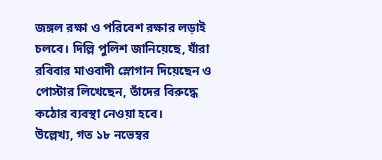জঙ্গল রক্ষা ও পরিবেশ রক্ষার লড়াই চলবে। দিল্লি পুলিশ জানিয়েছে, যাঁরা রবিবার মাওবাদী স্লোগান দিয়েছেন ও পোস্টার লিখেছেন, তাঁদের বিরুদ্ধে কঠোর ব্যবস্থা নেওয়া হবে।
উল্লেখ্য, গত ১৮ নভেম্বর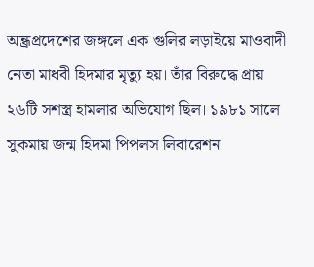অন্ধ্রপ্রদেশের জঙ্গলে এক গুলির লড়াইয়ে মাওবাদী নেতা মাধবী হিদমার মৃত্যু হয়। তাঁর বিরুদ্ধে প্রায় ২৬টি সশস্ত্র হামলার অভিযোগ ছিল। ১৯৮১ সালে সুকমায় জন্ম হিদমা পিপলস লিবারেশন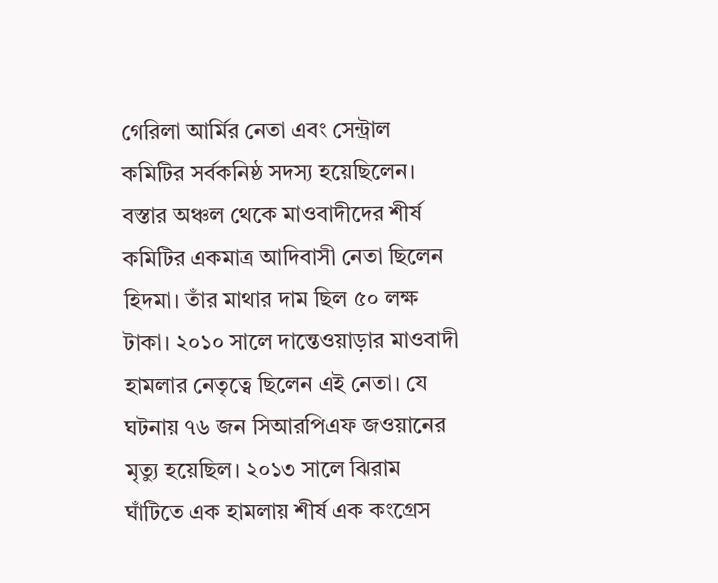গেরিলা আর্মির নেতা এবং সেন্ট্রাল কমিটির সর্বকনিষ্ঠ সদস্য হয়েছিলেন। বস্তার অঞ্চল থেকে মাওবাদীদের শীর্ষ কমিটির একমাত্র আদিবাসী নেতা ছিলেন হিদমা। তাঁর মাথার দাম ছিল ৫০ লক্ষ টাকা। ২০১০ সালে দান্তেওয়াড়ার মাওবাদী হামলার নেতৃত্বে ছিলেন এই নেতা। যে ঘটনায় ৭৬ জন সিআরপিএফ জওয়ানের মৃত্যু হয়েছিল। ২০১৩ সালে ঝিরাম ঘাঁটিতে এক হামলায় শীর্ষ এক কংগ্রেস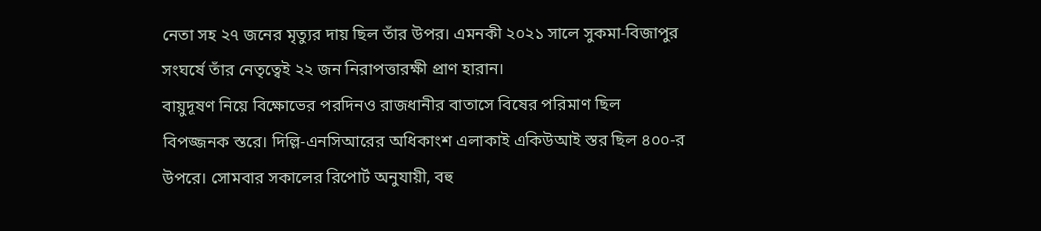নেতা সহ ২৭ জনের মৃত্যুর দায় ছিল তাঁর উপর। এমনকী ২০২১ সালে সুকমা-বিজাপুর সংঘর্ষে তাঁর নেতৃত্বেই ২২ জন নিরাপত্তারক্ষী প্রাণ হারান।
বায়ুদূষণ নিয়ে বিক্ষোভের পরদিনও রাজধানীর বাতাসে বিষের পরিমাণ ছিল বিপজ্জনক স্তরে। দিল্লি-এনসিআরের অধিকাংশ এলাকাই একিউআই স্তর ছিল ৪০০-র উপরে। সোমবার সকালের রিপোর্ট অনুযায়ী, বহু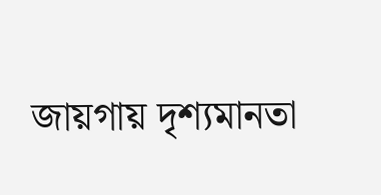জায়গায় দৃশ্যমানতা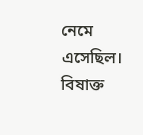নেমে এসেছিল। বিষাক্ত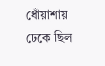ধোঁয়াশায় ঢেকে ছিল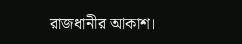রাজধানীর আকাশ।